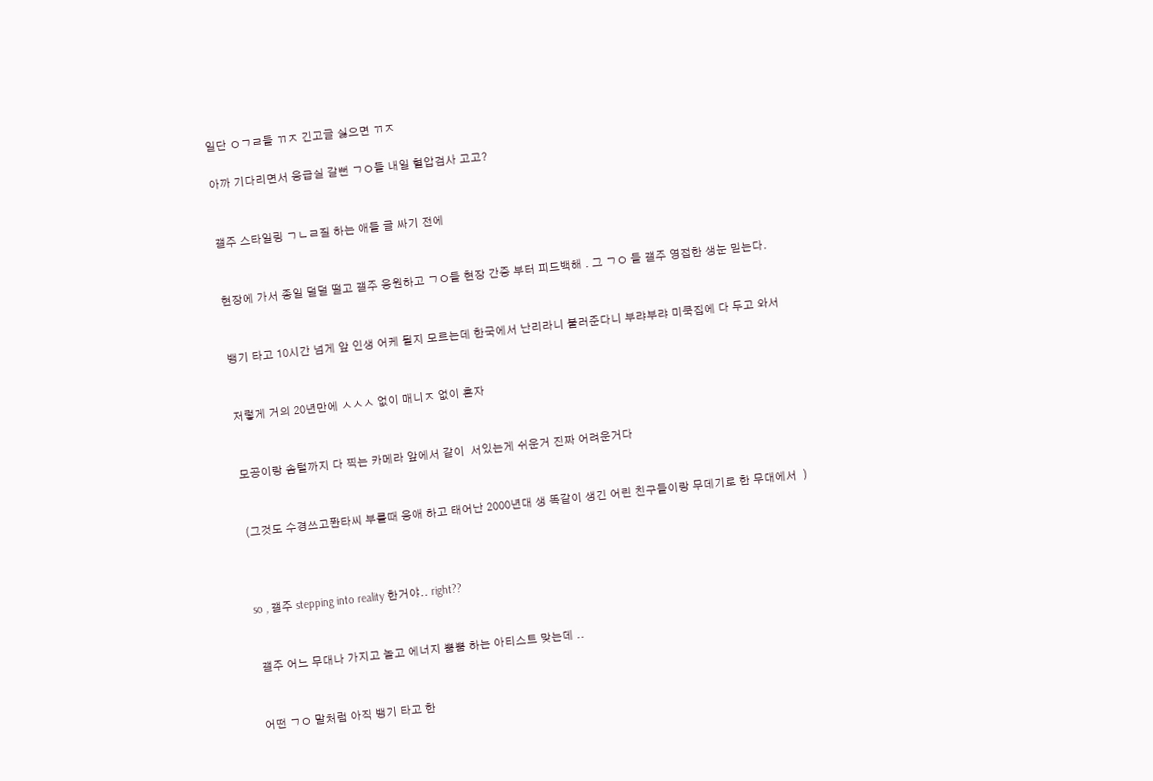일단 ㅇㄱㄹ들 ㄲㅈ 긴고글 싫으면 ㄲㅈ

아까 기다리면서 응급실 갈뻔 ㄱㅇ들 내일 혈압검사 고고?


갤주 스타일링 ㄱㄴㄹ질 하는 애들 글 싸기 전에


현장에 가서 종일 덜덜 떨고 갤주 응원하고 ㄱㅇ들 현장 간증 부터 피드백해 . 그 ㄱㅇ 들 갤주 영접한 생눈 믿는다.


뱅기 타고 10시간 넘게 앞 인생 어케 될지 모르는데 한국에서 난리라니 불러준다니 부랴부랴 미쿡집에 다 두고 와서


저렇게 거의 20년만에 ㅅㅅㅅ 없이 매니ㅈ 없이 혼자


모공이랑 솜털까지 다 찍는 카메라 앞에서 같이  서있는게 쉬운거 진짜 어려운거다


(그것도 수경쓰고퐌타씨 부를때 응애 하고 태어난 2000년대 생 똑같이 생긴 어린 친구들이랑 무데기로 한 무대에서  )



so , 갤주 stepping into reality 한거야.. right??


 갤주 어느 무대나 가지고 놀고 에너지 뿜뿜 하는 아티스트 맞는데 ..


어떤 ㄱㅇ 말처럼 아직 뱅기 타고 한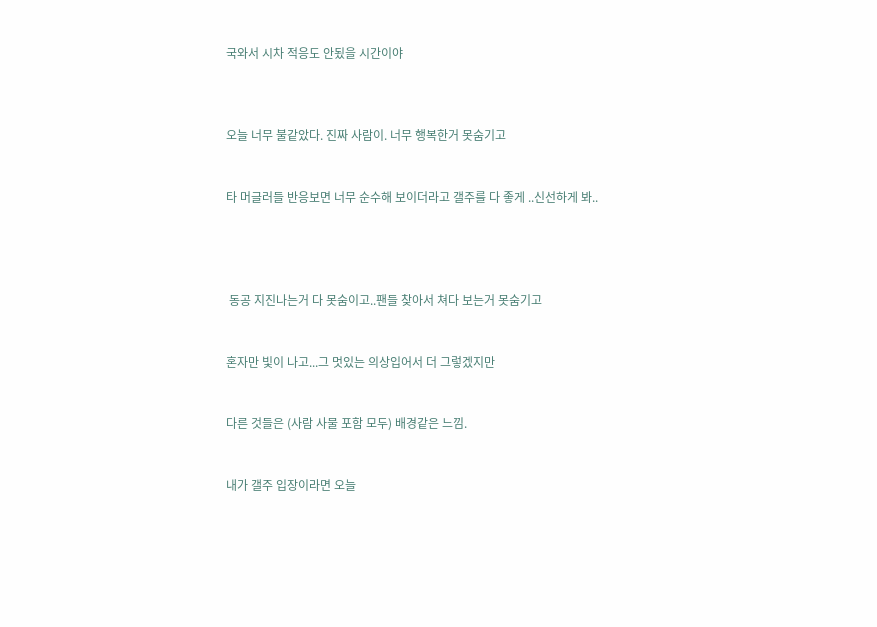국와서 시차 적응도 안됬을 시간이야



오늘 너무 불같았다. 진짜 사람이. 너무 행복한거 못숨기고


타 머글러들 반응보면 너무 순수해 보이더라고 갤주를 다 좋게 ..신선하게 봐..




 동공 지진나는거 다 못숨이고..팬들 찾아서 쳐다 보는거 못숨기고


혼자만 빛이 나고...그 멋있는 의상입어서 더 그렇겠지만


다른 것들은 (사람 사물 포함 모두) 배경같은 느낌.


내가 갤주 입장이라면 오늘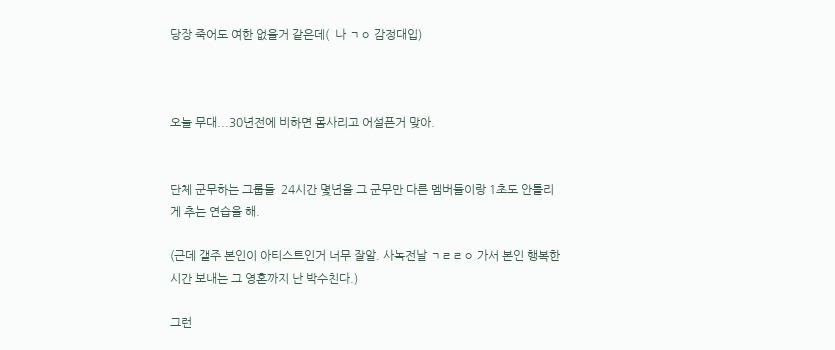당장 죽어도 여한 없을거 같은데(  나 ㄱㅇ 감정대입)



오늘 무대...30년전에 비하면 몸사리고 어설픈거 맞아.


단체 군무하는 그룹들  24시간 몇년을 그 군무만 다른 멤버들이랑 1초도 안틀리게 추는 연습을 해.

(근데 갤주 본인이 아티스트인거 너무 잘알. 사녹전날 ㄱㄹㄹㅇ 가서 본인 행복한 시간 보내는 그 영혼까지 난 박수친다.)

그런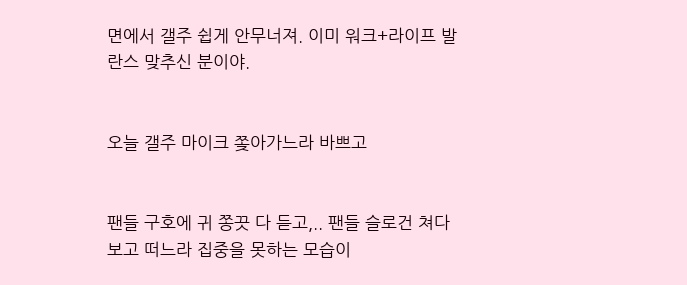면에서 갤주 쉽게 안무너져. 이미 워크+라이프 발란스 맞추신 분이야.


오늘 갤주 마이크 쫒아가느라 바쁘고


팬들 구호에 귀 쫑끗 다 듣고,.. 팬들 슬로건 쳐다 보고 떠느라 집중을 못하는 모습이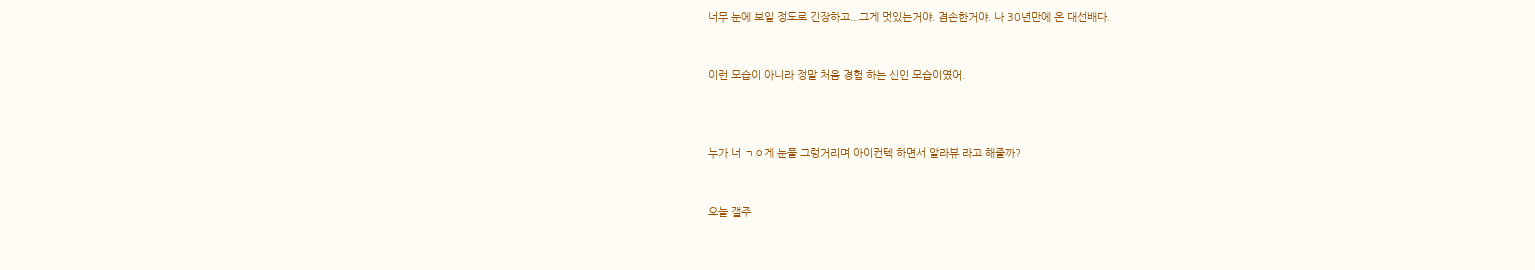너무 눈에 보일 정도로 긴장하고...그게 멋있는거야. 겸손한거야. 나 30년만에 온 대선배다.


이런 모습이 아니라 정말 처음 경험 하는 신인 모습이였어.



누가 너 ㄱㅇ게 눈물 그렁거리며 아이컨텍 하면서 알라뷰 라고 해줄까?


오늘 갤주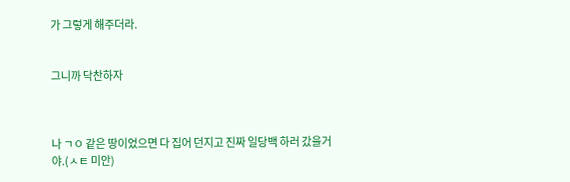가 그렇게 해주더라.


그니까 닥찬하자



나 ㄱㅇ 같은 땅이었으면 다 집어 던지고 진짜 일당백 하러 갔을거야.(ㅅㅌ 미안)